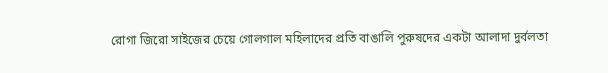রোগা জিরো সাইজের চেয়ে গোলগাল মহিলাদের প্রতি বাঙালি পুরুষদের একটা আলাদা দুর্বলতা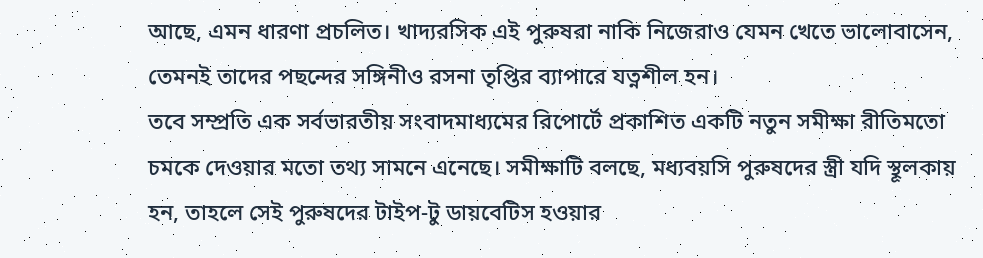আছে, এমন ধারণা প্রচলিত। খাদ্যরসিক এই পুরুষরা নাকি নিজেরাও যেমন খেতে ভালোবাসেন, তেমনই তাদের পছন্দের সঙ্গিনীও রসনা তৃপ্তির ব্যাপারে যত্নশীল হন।
তবে সম্প্রতি এক সর্বভারতীয় সংবাদমাধ্যমের রিপোর্টে প্রকাশিত একটি নতুন সমীক্ষা রীতিমতো চমকে দেওয়ার মতো তথ্য সামনে এনেছে। সমীক্ষাটি বলছে, মধ্যবয়সি পুরুষদের স্ত্রী যদি স্থূলকায় হন, তাহলে সেই পুরুষদের টাইপ-টু ডায়বেটিস হওয়ার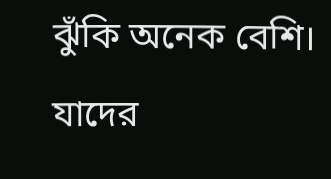ঝুঁকি অনেক বেশি। যাদের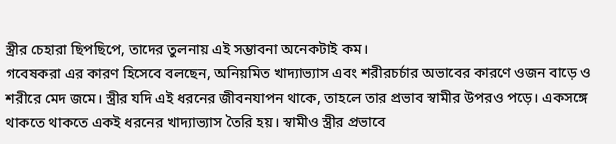স্ত্রীর চেহারা ছিপছিপে, তাদের তুলনায় এই সম্ভাবনা অনেকটাই কম।
গবেষকরা এর কারণ হিসেবে বলছেন, অনিয়মিত খাদ্যাভ্যাস এবং শরীরচর্চার অভাবের কারণে ওজন বাড়ে ও শরীরে মেদ জমে। স্ত্রীর যদি এই ধরনের জীবনযাপন থাকে, তাহলে তার প্রভাব স্বামীর উপরও পড়ে। একসঙ্গে থাকতে থাকতে একই ধরনের খাদ্যাভ্যাস তৈরি হয়। স্বামীও স্ত্রীর প্রভাবে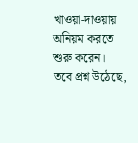খাওয়া-দাওয়ায় অনিয়ম করতে শুরু করেন।
তবে প্রশ্ন উঠেছে,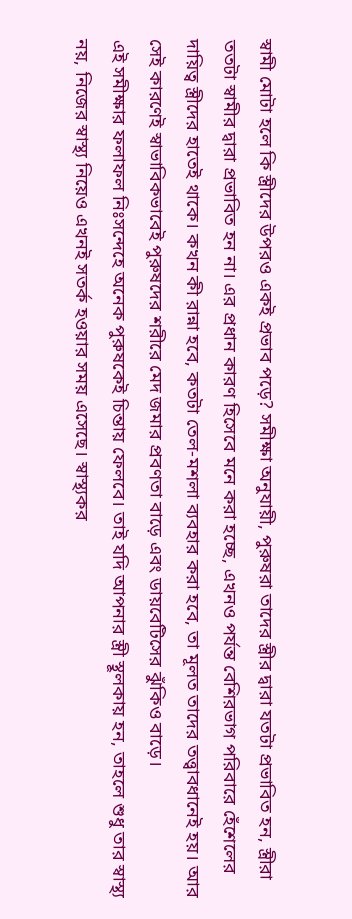স্বামী মোটা হলে কি স্ত্রীদের উপরও একই প্রভাব পড়ে? সমীক্ষা অনুযায়ী, পুরুষরা তাদের স্ত্রীর দ্বারা যতটা প্রভাবিত হন, স্ত্রীরা ততটা স্বামীর দ্বারা প্রভাবিত হন না। এর প্রধান কারণ হিসেবে মনে করা হচ্ছে, এখনও পর্যন্ত বেশিরভাগ পরিবারে হেঁশেলের দায়িত্ব স্ত্রীদের হাতেই থাকে। কখন কী রান্না হবে, কতটা তেল-মশলা ব্যবহার করা হবে, তা মূলত তাদের তত্ত্বাবধানেই হয়। আর সেই কারণেই স্বাভাবিকভাবেই পুরুষদের শরীরে মেদ জমার প্রবণতা বাড়ে এবং ডায়বেটিসের ঝুঁকিও বাড়ে।
এই সমীক্ষার ফলাফল নিঃসন্দেহে অনেক পুরুষকেই চিন্তায় ফেলবে। তাই যদি আপনার স্ত্রী স্থূলকায় হন, তাহলে শুধু তার স্বাস্থ্য নয়, নিজের স্বাস্থ্য নিয়েও এখনই সতর্ক হওয়ার সময় এসেছে। স্বাস্থ্যকর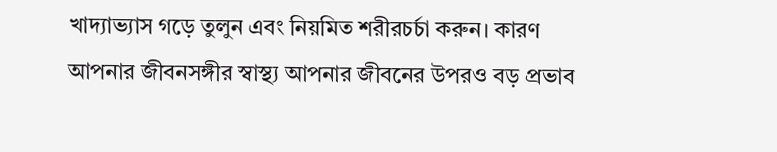খাদ্যাভ্যাস গড়ে তুলুন এবং নিয়মিত শরীরচর্চা করুন। কারণ আপনার জীবনসঙ্গীর স্বাস্থ্য আপনার জীবনের উপরও বড় প্রভাব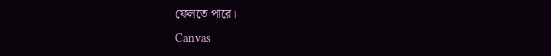ফেলতে পারে।
Canvas